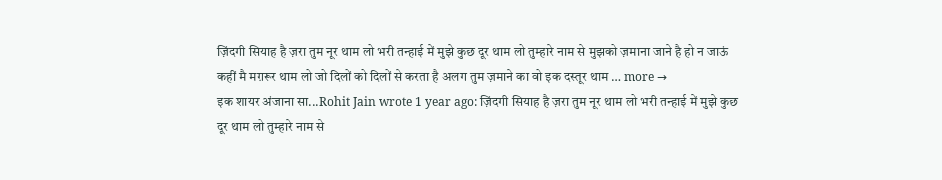ज़िंदगी सियाह है ज़रा तुम नूर थाम लो भरी तन्हाई में मुझे कुछ दूर थाम लो तुम्हारे नाम से मुझको ज़माना जाने है हो न जाऊं कहीं मै मग़रूर थाम लो जो दिलों को दिलों से करता है अलग तुम ज़माने का वो इक दस्तूर थाम … more →
इक शायर अंजाना सा...Rohit Jain wrote 1 year ago: ज़िंदगी सियाह है ज़रा तुम नूर थाम लो भरी तन्हाई में मुझे कुछ दूर थाम लो तुम्हारे नाम से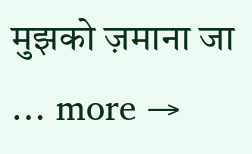मुझको ज़माना जा … more →